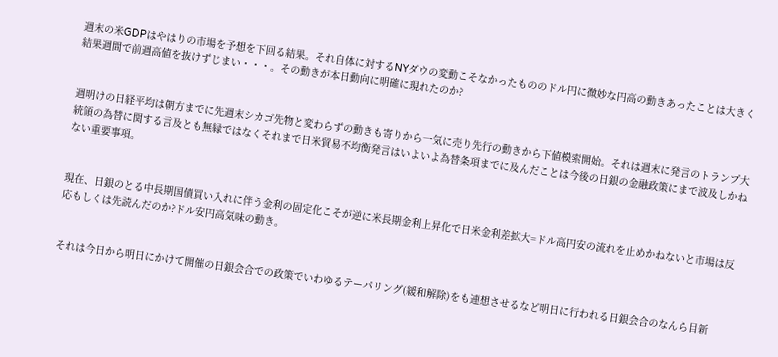週末の米GDPはやはりの市場を予想を下回る結果。それ自体に対するNYダウの変動こそなかったもののドル円に微妙な円高の動きあったことは大きく結果週間で前週高値を抜けずじまい・・・。その動きが本日動向に明確に現れたのか?


週明けの日経平均は朝方までに先週末シカゴ先物と変わらずの動きも寄りから一気に売り先行の動きから下値模索開始。それは週末に発言のトランプ大統領の為替に関する言及とも無縁ではなくそれまで日米貿易不均衡発言はいよいよ為替条項までに及んだことは今後の日銀の金融政策にまで波及しかねない重要事項。


現在、日銀のとる中長期国債買い入れに伴う金利の固定化こそが逆に米長期金利上昇化で日米金利差拡大=ドル高円安の流れを止めかねないと市場は反応もしくは先読んだのか?ドル安円高気味の動き。


それは今日から明日にかけて開催の日銀会合での政策でいわゆるテーパリング(緩和解除)をも連想させるなど明日に行われる日銀会合のなんら目新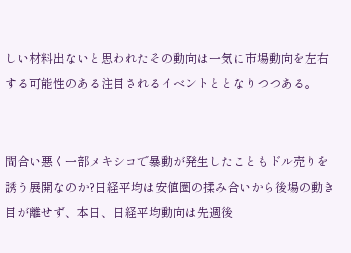しい材料出ないと思われたその動向は一気に市場動向を左右する可能性のある注目されるイベントととなりつつある。


間合い悪く一部メキシコで暴動が発生したこともドル売りを誘う展開なのか?日経平均は安値圏の揉み合いから後場の動き目が離せず、本日、日経平均動向は先週後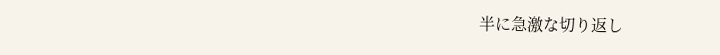半に急激な切り返し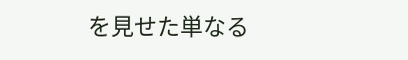を見せた単なる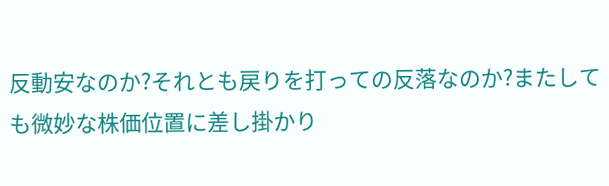反動安なのか?それとも戻りを打っての反落なのか?またしても微妙な株価位置に差し掛かり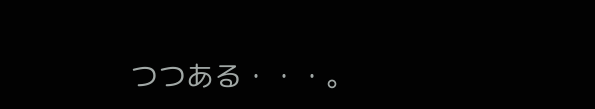つつある・・・。